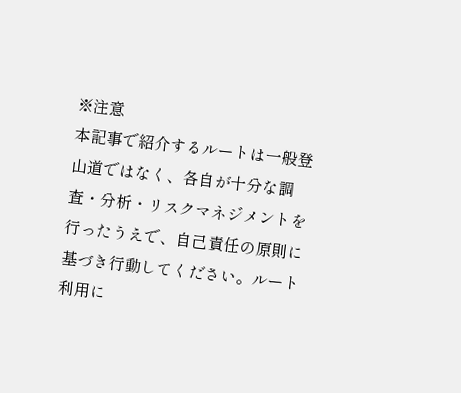※注意
本記事で紹介するルートは一般登山道ではなく、各自が十分な調査・分析・リスクマネジメントを行ったうえで、自己責任の原則に基づき行動してください。ルート利用に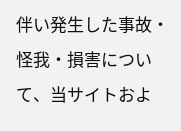伴い発生した事故・怪我・損害について、当サイトおよ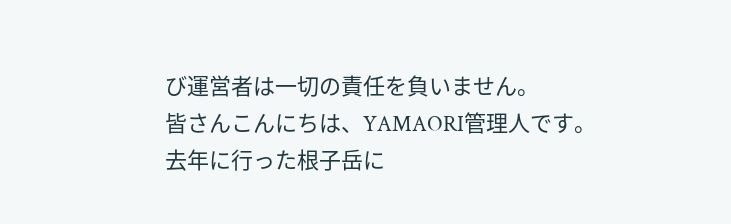び運営者は一切の責任を負いません。
皆さんこんにちは、YAMAORI管理人です。
去年に行った根子岳に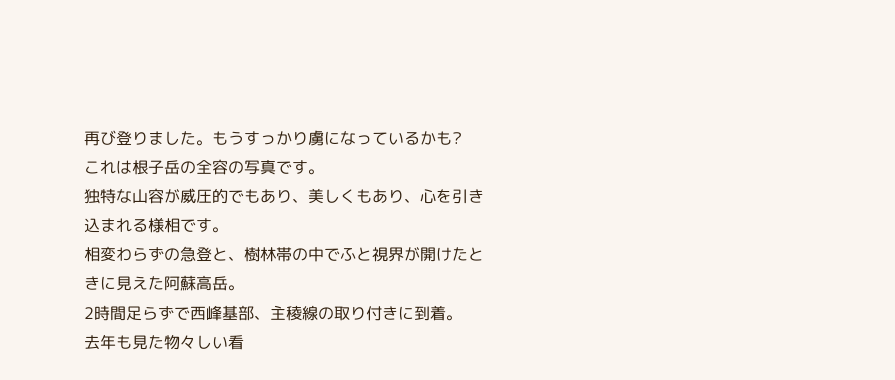再び登りました。もうすっかり虜になっているかも?
これは根子岳の全容の写真です。
独特な山容が威圧的でもあり、美しくもあり、心を引き込まれる様相です。
相変わらずの急登と、樹林帯の中でふと視界が開けたときに見えた阿蘇高岳。
2時間足らずで西峰基部、主稜線の取り付きに到着。
去年も見た物々しい看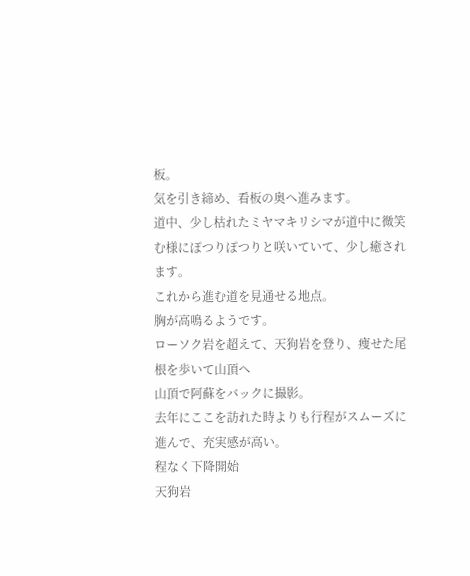板。
気を引き締め、看板の奥へ進みます。
道中、少し枯れたミヤマキリシマが道中に微笑む様にぽつりぽつりと咲いていて、少し癒されます。
これから進む道を見通せる地点。
胸が高鳴るようです。
ローソク岩を超えて、天狗岩を登り、痩せた尾根を歩いて山頂へ
山頂で阿蘇をバックに撮影。
去年にここを訪れた時よりも行程がスムーズに進んで、充実感が高い。
程なく下降開始
天狗岩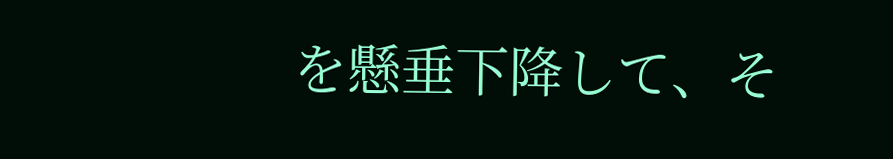を懸垂下降して、そ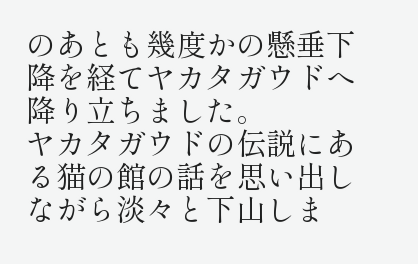のあとも幾度かの懸垂下降を経てヤカタガウドへ降り立ちました。
ヤカタガウドの伝説にある猫の館の話を思い出しながら淡々と下山しま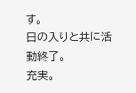す。
日の入りと共に活動終了。
充実。